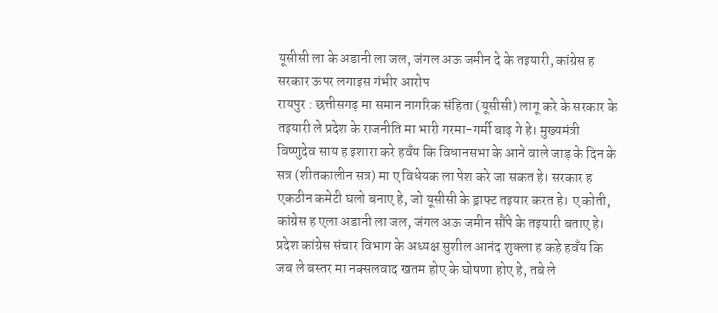यूसीसी ला के अडानी ला जल, जंगल अऊ जमीन दे के तइयारी, कांग्रेस ह सरकार ऊपर लगाइस गंभीर आरोप
रायपुर : छत्तीसगढ़ मा समान नागरिक संहिता (यूसीसी) लागू करे के सरकार के तइयारी ले प्रदेश के राजनीति मा भारी गरमा-गर्मी बाढ़ गे हे। मुख्यमंत्री विष्णुदेव साय ह इशारा करे हवँय कि विधानसभा के आने वाले जाड़ के दिन के सत्र (शीतकालीन सत्र) मा ए विधेयक ला पेश करे जा सकत हे। सरकार ह एकठीन कमेटी घलो बनाए हे, जो यूसीसी के ड्राफ्ट तइयार करत हे। ए कोती, कांग्रेस ह एला अडानी ला जल, जंगल अऊ जमीन सौंपे के तइयारी बताए हे। प्रदेश कांग्रेस संचार विभाग के अध्यक्ष सुशील आनंद शुक्ला ह कहे हवँय कि जब ले बस्तर मा नक्सलवाद खतम होए के घोषणा होए हे, तबे ले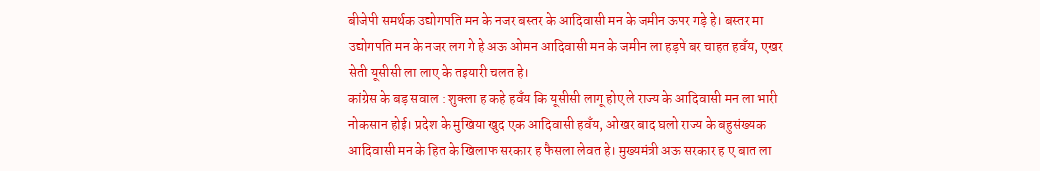बीजेपी समर्थक उद्योगपति मन के नजर बस्तर के आदिवासी मन के जमीन ऊपर गड़े हे। बस्तर मा उद्योगपति मन के नजर लग गे हे अऊ ओमन आदिवासी मन के जमीन ला हड़पे बर चाहत हवँय, एखर सेती यूसीसी ला लाए के तइयारी चलत हे।
कांग्रेस के बड़ सवाल : शुक्ला ह कहे हवँय कि यूसीसी लागू होए ले राज्य के आदिवासी मन ला भारी नोकसान होई। प्रदेश के मुखिया खुद एक आदिवासी हवँय, ओखर बाद घलो राज्य के बहुसंख्यक आदिवासी मन के हित के खिलाफ सरकार ह फैसला लेवत हे। मुख्यमंत्री अऊ सरकार ह ए बात ला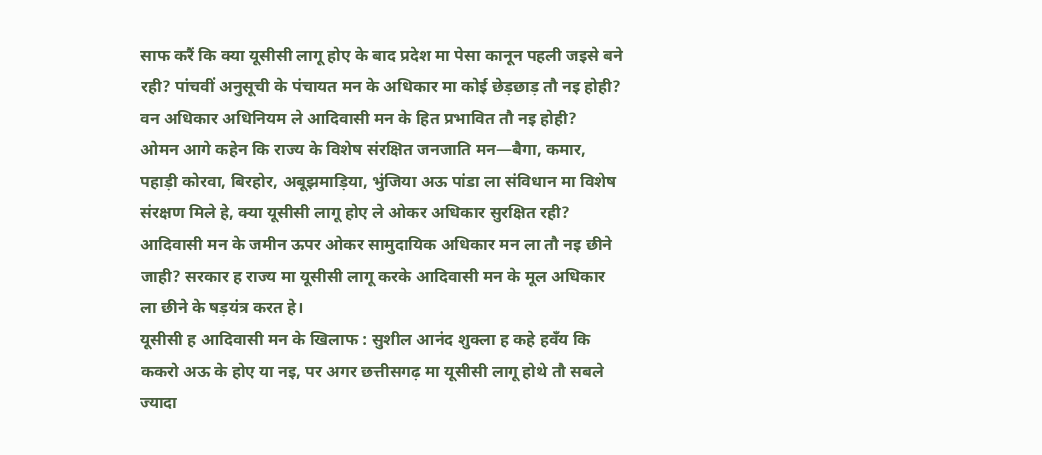साफ करैं कि क्या यूसीसी लागू होए के बाद प्रदेश मा पेसा कानून पहली जइसे बने रही? पांचवीं अनुसूची के पंचायत मन के अधिकार मा कोई छेड़छाड़ तौ नइ होही? वन अधिकार अधिनियम ले आदिवासी मन के हित प्रभावित तौ नइ होही?
ओमन आगे कहेन कि राज्य के विशेष संरक्षित जनजाति मन—बैगा, कमार, पहाड़ी कोरवा, बिरहोर, अबूझमाड़िया, भुंजिया अऊ पांडा ला संविधान मा विशेष संरक्षण मिले हे, क्या यूसीसी लागू होए ले ओकर अधिकार सुरक्षित रही? आदिवासी मन के जमीन ऊपर ओकर सामुदायिक अधिकार मन ला तौ नइ छीने जाही? सरकार ह राज्य मा यूसीसी लागू करके आदिवासी मन के मूल अधिकार ला छीने के षड़यंत्र करत हे।
यूसीसी ह आदिवासी मन के खिलाफ : सुशील आनंद शुक्ला ह कहे हवँय कि ककरो अऊ के होए या नइ, पर अगर छत्तीसगढ़ मा यूसीसी लागू होथे तौ सबले ज्यादा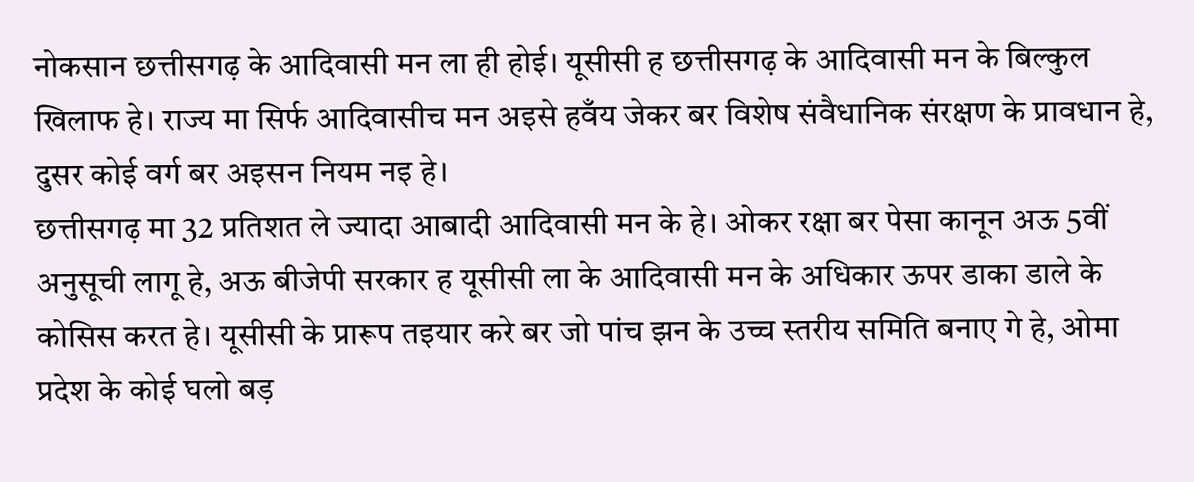नोकसान छत्तीसगढ़ के आदिवासी मन ला ही होई। यूसीसी ह छत्तीसगढ़ के आदिवासी मन के बिल्कुल खिलाफ हे। राज्य मा सिर्फ आदिवासीच मन अइसे हवँय जेकर बर विशेष संवैधानिक संरक्षण के प्रावधान हे, दुसर कोई वर्ग बर अइसन नियम नइ हे।
छत्तीसगढ़ मा 32 प्रतिशत ले ज्यादा आबादी आदिवासी मन के हे। ओकर रक्षा बर पेसा कानून अऊ 5वीं अनुसूची लागू हे, अऊ बीजेपी सरकार ह यूसीसी ला के आदिवासी मन के अधिकार ऊपर डाका डाले के कोसिस करत हे। यूसीसी के प्रारूप तइयार करे बर जो पांच झन के उच्च स्तरीय समिति बनाए गे हे, ओमा प्रदेश के कोई घलो बड़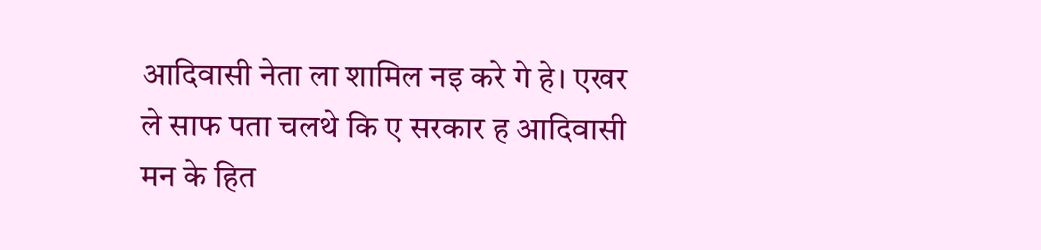आदिवासी नेता ला शामिल नइ करे गे हे। एखर ले साफ पता चलथे कि ए सरकार ह आदिवासी मन के हित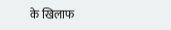के खिलाफ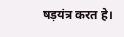षड़यंत्र करत हे।